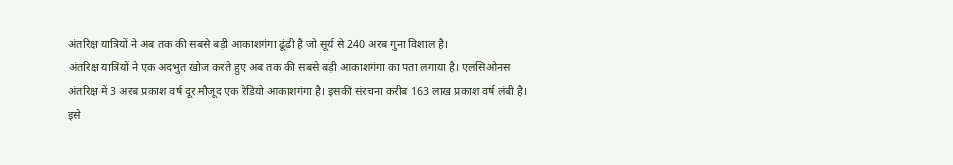अंतरिक्ष यात्रियों ने अब तक की सबसे बड़ी आकाशगंगा ढूंढी है जो सूर्य से 240 अरब गुना विशाल है।
अंतरिक्ष यात्रियों ने एक अदभुत खोज करते हुए अब तक की सबसे बड़ी आकाशगंगा का पता लगाया है। एलसिओनस अंतरिक्ष में 3 अरब प्रकाश वर्ष दूर मौजूद एक रेडियो आकाशगंगा है। इसकी संरचना करीब 163 लाख प्रकाश वर्ष लंबी है। इसे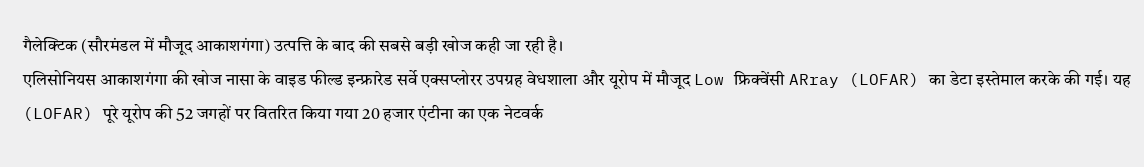गैलेक्टिक (सौरमंडल में मौजूद आकाशगंगा) उत्पत्ति के बाद की सबसे बड़ी खोज कही जा रही है।
एलिसोनियस आकाशगंगा की खोज नासा के वाइड फील्ड इन्फ्रारेड सर्वे एक्सप्लोरर उपग्रह वेधशाला और यूरोप में मौजूद Low फ्रिक्वेंसी ARray (LOFAR) का डेटा इस्तेमाल करके की गई। यह (LOFAR) पूरे यूरोप की 52 जगहों पर वितरित किया गया 20 हजार एंटीना का एक नेटवर्क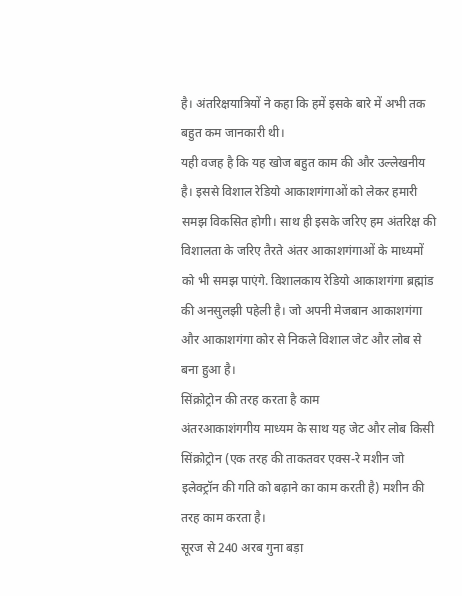है। अंतरिक्षयात्रियों ने कहा कि हमें इसके बारे में अभी तक बहुत कम जानकारी थी।
यही वजह है कि यह खोज बहुत काम की और उल्लेखनीय है। इससे विशाल रेडियो आकाशगंगाओं को लेकर हमारी समझ विकसित होगी। साथ ही इसके जरिए हम अंतरिक्ष की विशालता के जरिए तैरते अंतर आकाशगंगाओं के माध्यमों को भी समझ पाएंगे. विशालकाय रेडियो आकाशगंगा ब्रह्मांड की अनसुलझी पहेली है। जो अपनी मेजबान आकाशगंगा और आकाशगंगा कोर से निकले विशाल जेट और लोब से बना हुआ है।
सिंक्रोट्रोन की तरह करता है काम
अंतरआकाशंगगीय माध्यम के साथ यह जेट और लोब किसी सिंक्रोट्रोन (एक तरह की ताकतवर एक्स-रे मशीन जो इलेक्ट्रॉन की गति को बढ़ाने का काम करती है) मशीन की तरह काम करता है।
सूरज से 240 अरब गुना बड़ा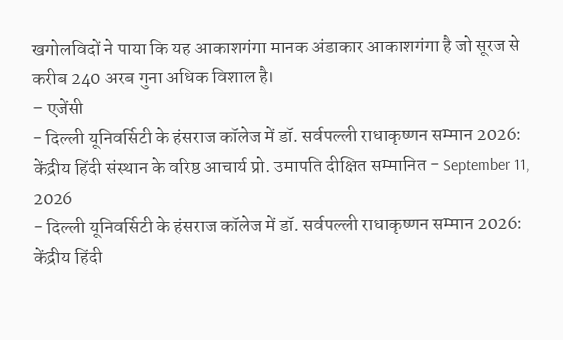खगोलविदों ने पाया कि यह आकाशगंगा मानक अंडाकार आकाशगंगा है जो सूरज से करीब 240 अरब गुना अधिक विशाल है।
– एजेंसी
- दिल्ली यूनिवर्सिटी के हंसराज कॉलेज में डॉ. सर्वपल्ली राधाकृष्णन सम्मान 2026: केंद्रीय हिंदी संस्थान के वरिष्ठ आचार्य प्रो. उमापति दीक्षित सम्मानित - September 11, 2026
- दिल्ली यूनिवर्सिटी के हंसराज कॉलेज में डॉ. सर्वपल्ली राधाकृष्णन सम्मान 2026: केंद्रीय हिंदी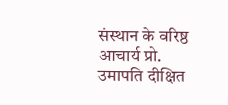संस्थान के वरिष्ठ आचार्य प्रो. उमापति दीक्षित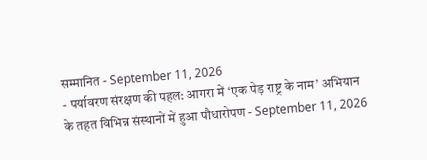सम्मानित - September 11, 2026
- पर्यावरण संरक्षण की पहल: आगरा में ‘एक पेड़ राष्ट्र के नाम’ अभियान के तहत विभिन्न संस्थानों में हुआ पौधारोपण - September 11, 2026